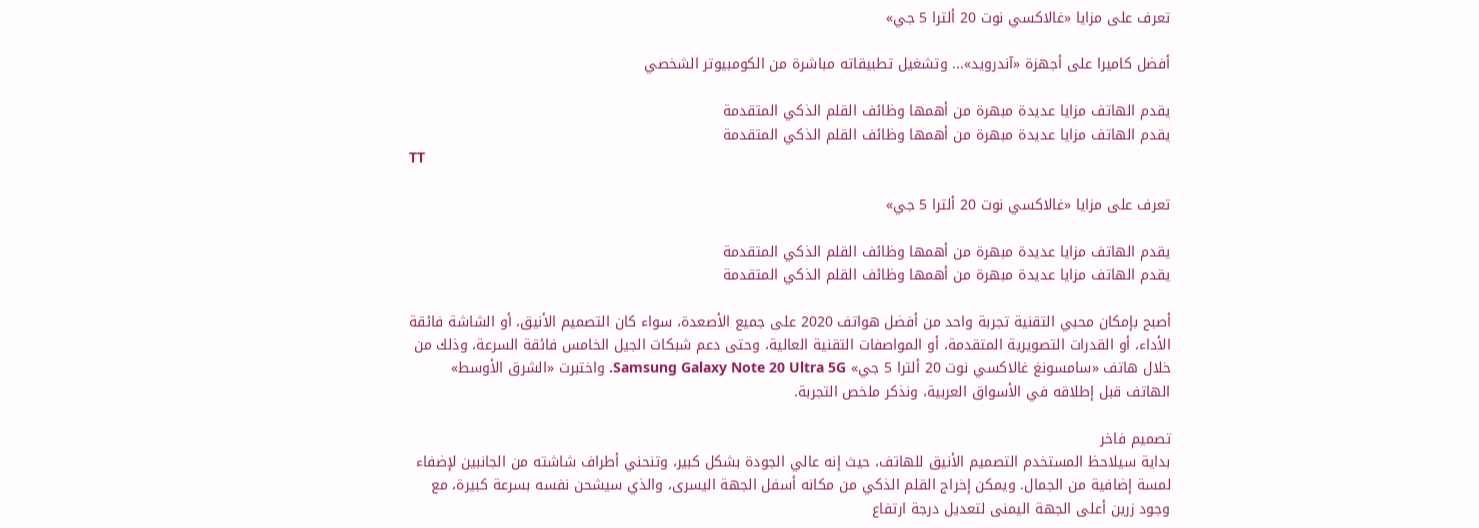تعرف على مزايا «غالاكسي نوت 20 ألترا 5 جي»

أفضل كاميرا على أجهزة «آندرويد»... وتشغيل تطبيقاته مباشرة من الكومبيوتر الشخصي

يقدم الهاتف مزايا عديدة مبهرة من أهمها وظائف القلم الذكي المتقدمة
يقدم الهاتف مزايا عديدة مبهرة من أهمها وظائف القلم الذكي المتقدمة
TT

تعرف على مزايا «غالاكسي نوت 20 ألترا 5 جي»

يقدم الهاتف مزايا عديدة مبهرة من أهمها وظائف القلم الذكي المتقدمة
يقدم الهاتف مزايا عديدة مبهرة من أهمها وظائف القلم الذكي المتقدمة

أصبح بإمكان محبي التقنية تجربة واحد من أفضل هواتف 2020 على جميع الأصعدة، سواء كان التصميم الأنيق، أو الشاشة فائقة الأداء، أو القدرات التصويرية المتقدمة، أو المواصفات التقنية العالية، وحتى دعم شبكات الجيل الخامس فائقة السرعة، وذلك من خلال هاتف «سامسونغ غالاكسي نوت 20 ألترا 5 جي» Samsung Galaxy Note 20 Ultra 5G. واختبرت «الشرق الأوسط» الهاتف قبل إطلاقه في الأسواق العربية، ونذكر ملخص التجربة.

تصميم فاخر
بداية سيلاحظ المستخدم التصميم الأنيق للهاتف، حيث إنه عالي الجودة بشكل كبير، وتنحني أطراف شاشته من الجانبين لإضفاء لمسة إضافية من الجمال. ويمكن إخراج القلم الذكي من مكانه أسفل الجهة اليسرى، والذي سيشحن نفسه بسرعة كبيرة، مع وجود زرين أعلى الجهة اليمنى لتعديل درجة ارتفاع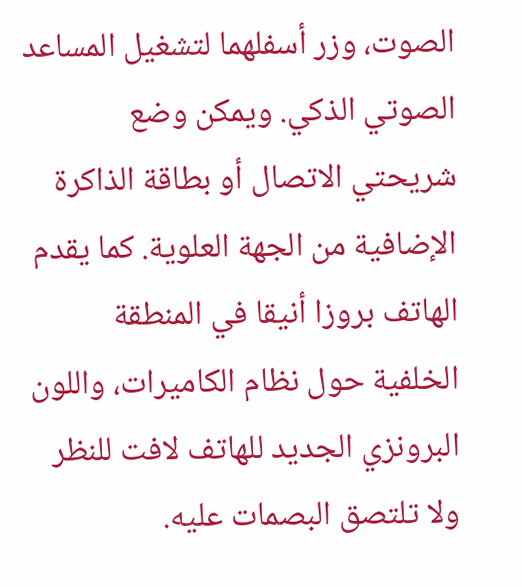الصوت، وزر أسفلهما لتشغيل المساعد الصوتي الذكي. ويمكن وضع شريحتي الاتصال أو بطاقة الذاكرة الإضافية من الجهة العلوية. كما يقدم الهاتف بروزا أنيقا في المنطقة الخلفية حول نظام الكاميرات، واللون البرونزي الجديد للهاتف لافت للنظر ولا تلتصق البصمات عليه.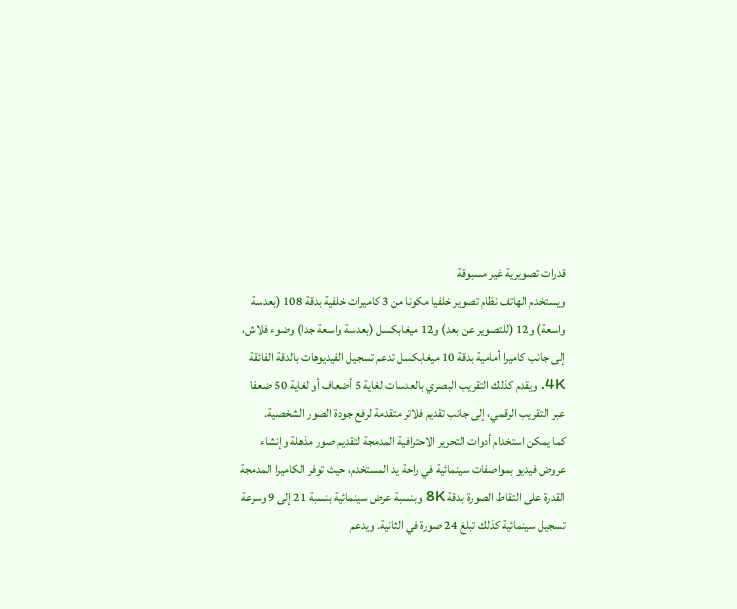قدرات تصويرية غير مسبوقة
ويستخدم الهاتف نظام تصوير خلفيا مكونا من 3 كاميرات خلفية بدقة 108 (بعدسة واسعة) و12 (للتصوير عن بعد) و12 ميغابكسل (بعدسة واسعة جدا) وضوء فلاش، إلى جانب كاميرا أمامية بدقة 10 ميغابكسل تدعم تسجيل الفيديوهات بالدقة الفائقة 4K. ويقدم كذلك التقريب البصري بالعدسات لغاية 5 أضعاف أو لغاية 50 ضعفا عبر التقريب الرقمي، إلى جانب تقديم فلاتر متقدمة لرفع جودة الصور الشخصية.
كما يمكن استخدام أدوات التحرير الاحترافية المدمجة لتقديم صور مذهلة وإنشاء عروض فيديو بمواصفات سينمائية في راحة يد المستخدم، حيث توفر الكاميرا المدمجة القدرة على التقاط الصورة بدقة 8K وبنسبة عرض سينمائية بنسبة 21 إلى 9 وسرعة تسجيل سينمائية كذلك تبلغ 24 صورة في الثانية. ويدعم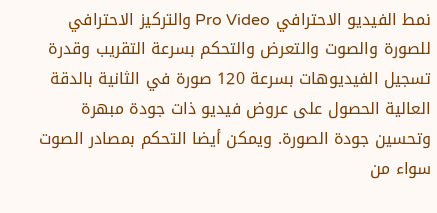نمط الفيديو الاحترافي Pro Video والتركيز الاحترافي للصورة والصوت والتعرض والتحكم بسرعة التقريب وقدرة تسجيل الفيديوهات بسرعة 120 صورة في الثانية بالدقة العالية الحصول على عروض فيديو ذات جودة مبهرة وتحسين جودة الصورة. ويمكن أيضا التحكم بمصادر الصوت سواء من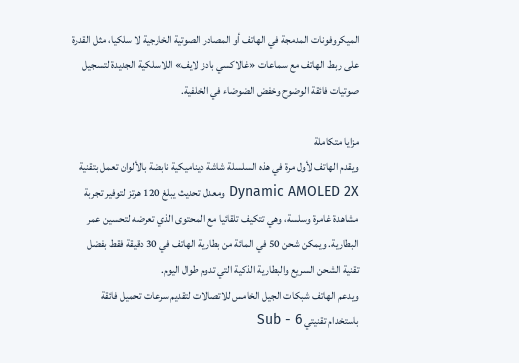الميكروفونات المدمجة في الهاتف أو المصادر الصوتية الخارجية لا سلكيا، مثل القدرة على ربط الهاتف مع سماعات «غالاكسي بادز لايف» اللاسلكية الجديدة لتسجيل صوتيات فائقة الوضوح وخفض الضوضاء في الخلفية.

مزايا متكاملة
ويقدم الهاتف لأول مرة في هذه السلسلة شاشة ديناميكية نابضة بالألوان تعمل بتقنية Dynamic AMOLED 2X ومعدل تحديث يبلغ 120 هرتز لتوفير تجربة مشاهدة غامرة وسلسة، وهي تتكيف تلقائيا مع المحتوى الذي تعرضه لتحسين عمر البطارية. ويمكن شحن 50 في المائة من بطارية الهاتف في 30 دقيقة فقط بفضل تقنية الشحن السريع والبطارية الذكية التي تدوم طوال اليوم.
ويدعم الهاتف شبكات الجيل الخامس للاتصالات لتقديم سرعات تحميل فائقة باستخدام تقنيتي Sub - 6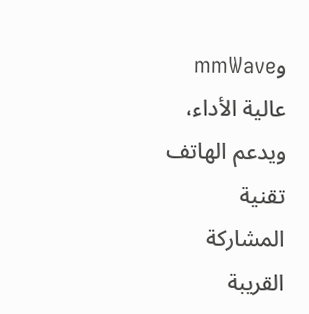وmmWave عالية الأداء، ويدعم الهاتف تقنية المشاركة القريبة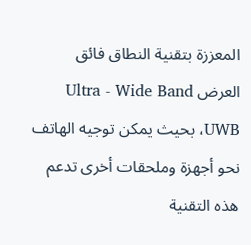المعززة بتقنية النطاق فائق العرض Ultra - Wide Band UWB، بحيث يمكن توجيه الهاتف نحو أجهزة وملحقات أخرى تدعم هذه التقنية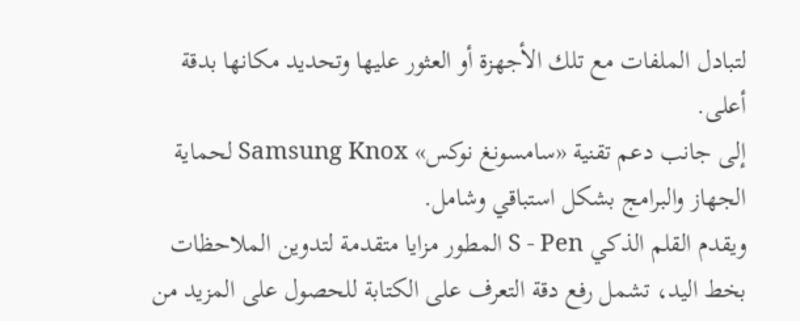لتبادل الملفات مع تلك الأجهزة أو العثور عليها وتحديد مكانها بدقة أعلى.
إلى جانب دعم تقنية «سامسونغ نوكس» Samsung Knox لحماية الجهاز والبرامج بشكل استباقي وشامل.
ويقدم القلم الذكي S - Pen المطور مزايا متقدمة لتدوين الملاحظات بخط اليد، تشمل رفع دقة التعرف على الكتابة للحصول على المزيد من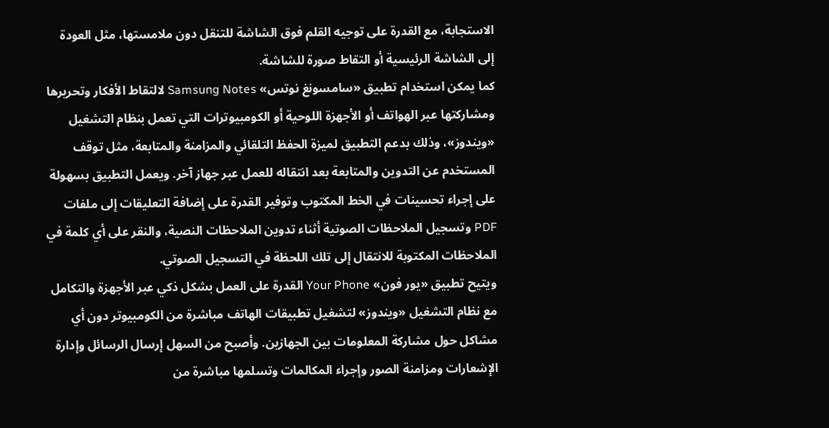الاستجابة، مع القدرة على توجيه القلم فوق الشاشة للتنقل دون ملامستها، مثل العودة إلى الشاشة الرئيسية أو التقاط صورة للشاشة.
كما يمكن استخدام تطبيق «سامسونغ نوتس» Samsung Notes لالتقاط الأفكار وتحريرها ومشاركتها عبر الهواتف أو الأجهزة اللوحية أو الكومبيوترات التي تعمل بنظام التشغيل «ويندوز»، وذلك بدعم التطبيق لميزة الحفظ التلقائي والمزامنة والمتابعة، مثل توقف المستخدم عن التدوين والمتابعة بعد انتقاله للعمل عبر جهاز آخر. ويعمل التطبيق بسهولة على إجراء تحسينات في الخط المكتوب وتوفير القدرة على إضافة التعليقات إلى ملفات PDF وتسجيل الملاحظات الصوتية أثناء تدوين الملاحظات النصية، والنقر على أي كلمة في الملاحظات المكتوبة للانتقال إلى تلك اللحظة في التسجيل الصوتي.
ويتيح تطبيق «يور فون» Your Phone القدرة على العمل بشكل ذكي عبر الأجهزة والتكامل مع نظام التشغيل «ويندوز» لتشغيل تطبيقات الهاتف مباشرة من الكومبيوتر دون أي مشاكل حول مشاركة المعلومات بين الجهازين. وأصبح من السهل إرسال الرسائل وإدارة الإشعارات ومزامنة الصور وإجراء المكالمات وتسلمها مباشرة من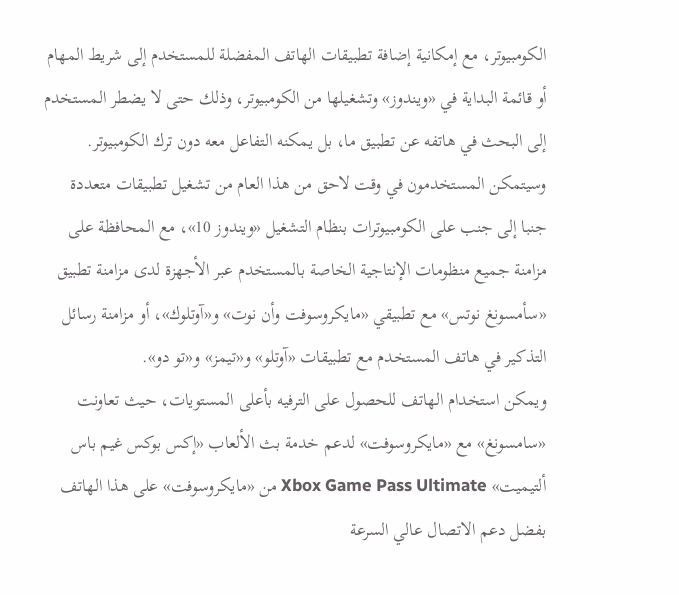الكومبيوتر، مع إمكانية إضافة تطبيقات الهاتف المفضلة للمستخدم إلى شريط المهام أو قائمة البداية في «ويندوز» وتشغيلها من الكومبيوتر، وذلك حتى لا يضطر المستخدم إلى البحث في هاتفه عن تطبيق ما، بل يمكنه التفاعل معه دون ترك الكومبيوتر. وسيتمكن المستخدمون في وقت لاحق من هذا العام من تشغيل تطبيقات متعددة جنبا إلى جنب على الكومبيوترات بنظام التشغيل «ويندوز 10»، مع المحافظة على مزامنة جميع منظومات الإنتاجية الخاصة بالمستخدم عبر الأجهزة لدى مزامنة تطبيق «سأمسونغ نوتس» مع تطبيقي «مايكروسوفت وأن نوت» و«آوتلوك»، أو مزامنة رسائل التذكير في هاتف المستخدم مع تطبيقات «آوتلو» و«تيمز» و«تو دو».
ويمكن استخدام الهاتف للحصول على الترفيه بأعلى المستويات، حيث تعاونت «سامسونغ» مع «مايكروسوفت» لدعم خدمة بث الألعاب «إكس بوكس غيم باس ألتيميت» Xbox Game Pass Ultimate من «مايكروسوفت» على هذا الهاتف بفضل دعم الاتصال عالي السرعة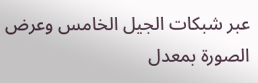عبر شبكات الجيل الخامس وعرض الصورة بمعدل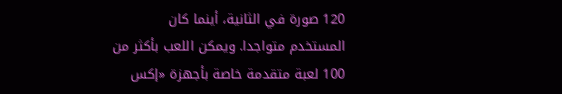120 صورة في الثانية، أينما كان المستخدم متواجدا. ويمكن اللعب بأكثر من 100 لعبة متقدمة خاصة بأجهزة «إكس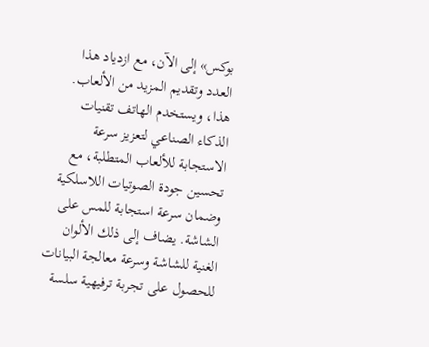بوكس» إلى الآن، مع ازدياد هذا العدد وتقديم المزيد من الألعاب. هذا، ويستخدم الهاتف تقنيات الذكاء الصناعي لتعزيز سرعة الاستجابة للألعاب المتطلبة، مع تحسين جودة الصوتيات اللاسلكية وضمان سرعة استجابة للمس على الشاشة. يضاف إلى ذلك الألوان الغنية للشاشة وسرعة معالجة البيانات للحصول على تجربة ترفيهية سلسة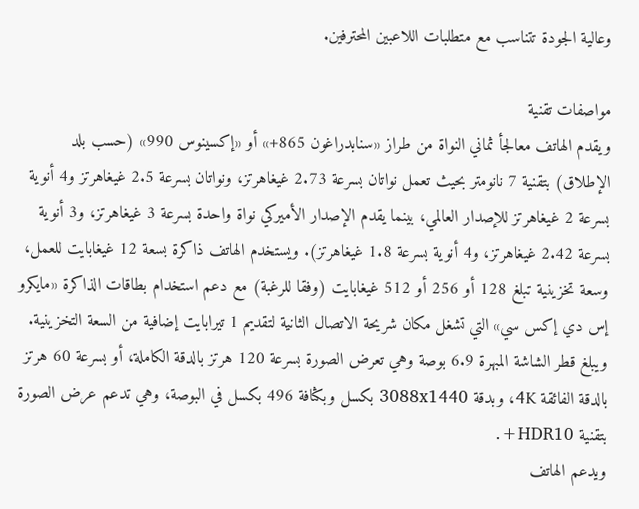وعالية الجودة تتناسب مع متطلبات اللاعبين المحترفين.

مواصفات تقنية
ويقدم الهاتف معالجأ ثماني النواة من طراز «سنابدراغون 865+» أو «إكسينوس 990» (حسب بلد الإطلاق) بتقنية 7 نانومتر بحيث تعمل نواتان بسرعة 2.73 غيغاهرتز، ونواتان بسرعة 2.5 غيغاهرتز و4 أنوية بسرعة 2 غيغاهرتز للإصدار العالمي، بينما يقدم الإصدار الأميركي نواة واحدة بسرعة 3 غيغاهرتز، و3 أنوية بسرعة 2.42 غيغاهرتز، و4 أنوية بسرعة 1.8 غيغاهرتز). ويستخدم الهاتف ذاكرة بسعة 12 غيغابايت للعمل، وسعة تخزينية تبلغ 128 أو 256 أو 512 غيغابايت (وفقا للرغبة) مع دعم استخدام بطاقات الذاكرة «مايكرو إس دي إكس سي» التي تشغل مكان شريحة الاتصال الثانية لتقديم 1 تيرابايت إضافية من السعة التخزينية. ويبلغ قطر الشاشة المبهرة 6.9 بوصة وهي تعرض الصورة بسرعة 120 هرتز بالدقة الكاملة، أو بسرعة 60 هرتز بالدقة الفائقة 4K، وبدقة 3088x1440 بكسل وبكثافة 496 بكسل في البوصة، وهي تدعم عرض الصورة بتقنية HDR10+.
ويدعم الهاتف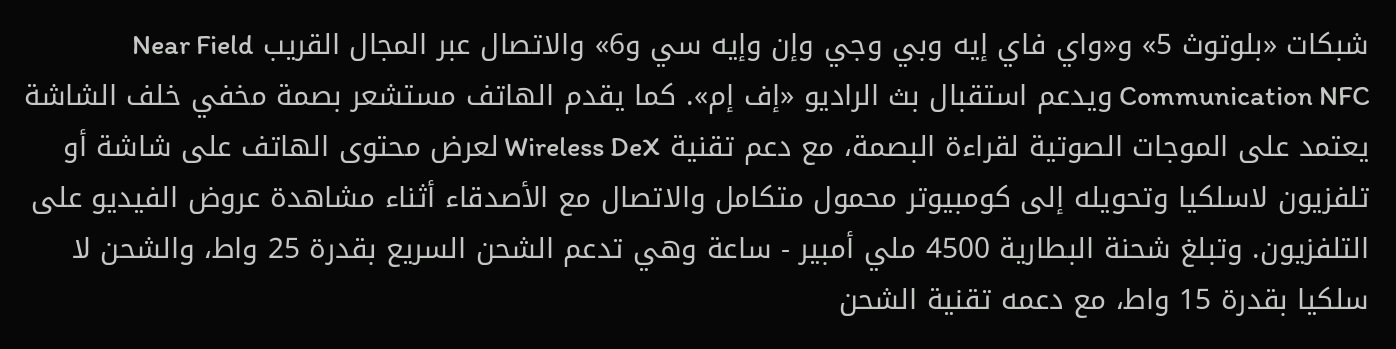شبكات «بلوتوث 5» و«واي فاي إيه وبي وجي وإن وإيه سي و6» والاتصال عبر المجال القريب Near Field Communication NFC ويدعم استقبال بث الراديو «إف إم». كما يقدم الهاتف مستشعر بصمة مخفي خلف الشاشة يعتمد على الموجات الصوتية لقراءة البصمة، مع دعم تقنية Wireless DeX لعرض محتوى الهاتف على شاشة أو تلفزيون لاسلكيا وتحويله إلى كومبيوتر محمول متكامل والاتصال مع الأصدقاء أثناء مشاهدة عروض الفيديو على التلفزيون. وتبلغ شحنة البطارية 4500 ملي أمبير - ساعة وهي تدعم الشحن السريع بقدرة 25 واط، والشحن لا سلكيا بقدرة 15 واط، مع دعمه تقنية الشحن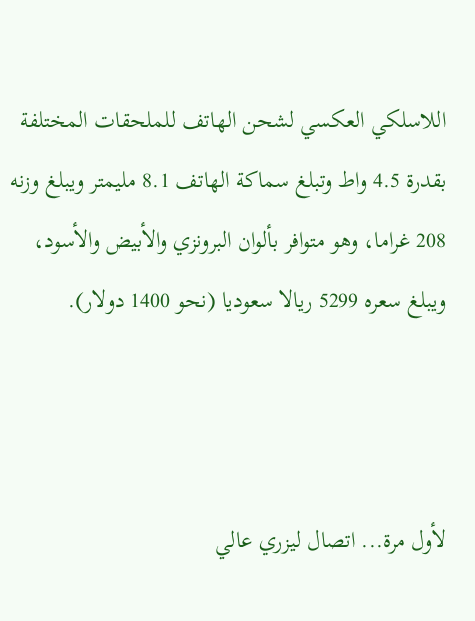اللاسلكي العكسي لشحن الهاتف للملحقات المختلفة بقدرة 4.5 واط وتبلغ سماكة الهاتف 8.1 مليمتر ويبلغ وزنه 208 غراما، وهو متوافر بألوان البرونزي والأبيض والأسود، ويبلغ سعره 5299 ريالا سعوديا (نحو 1400 دولار).



لأول مرة... اتصال ليزري عالي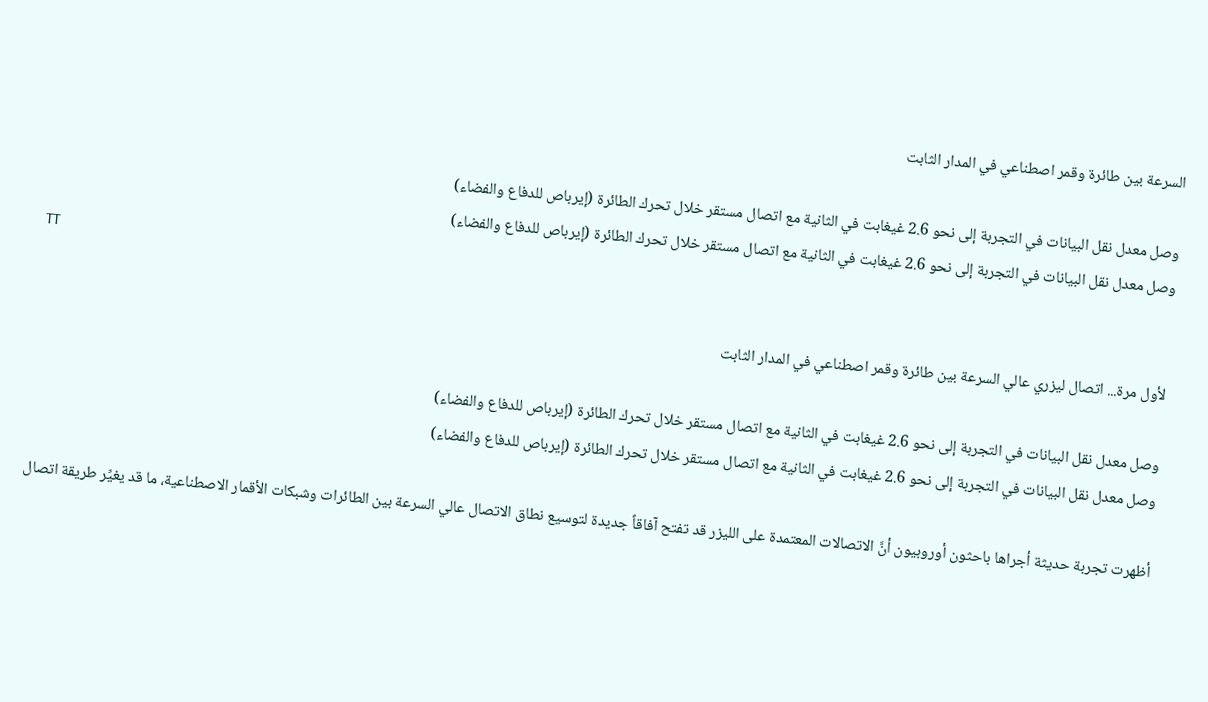السرعة بين طائرة وقمر اصطناعي في المدار الثابت

وصل معدل نقل البيانات في التجربة إلى نحو 2.6 غيغابت في الثانية مع اتصال مستقر خلال تحرك الطائرة (إيرباص للدفاع والفضاء)
وصل معدل نقل البيانات في التجربة إلى نحو 2.6 غيغابت في الثانية مع اتصال مستقر خلال تحرك الطائرة (إيرباص للدفاع والفضاء)
TT

لأول مرة... اتصال ليزري عالي السرعة بين طائرة وقمر اصطناعي في المدار الثابت

وصل معدل نقل البيانات في التجربة إلى نحو 2.6 غيغابت في الثانية مع اتصال مستقر خلال تحرك الطائرة (إيرباص للدفاع والفضاء)
وصل معدل نقل البيانات في التجربة إلى نحو 2.6 غيغابت في الثانية مع اتصال مستقر خلال تحرك الطائرة (إيرباص للدفاع والفضاء)

أظهرت تجربة حديثة أجراها باحثون أوروبيون أنَّ الاتصالات المعتمدة على الليزر قد تفتح آفاقاً جديدة لتوسيع نطاق الاتصال عالي السرعة بين الطائرات وشبكات الأقمار الاصطناعية، ما قد يغيِّر طريقة اتصال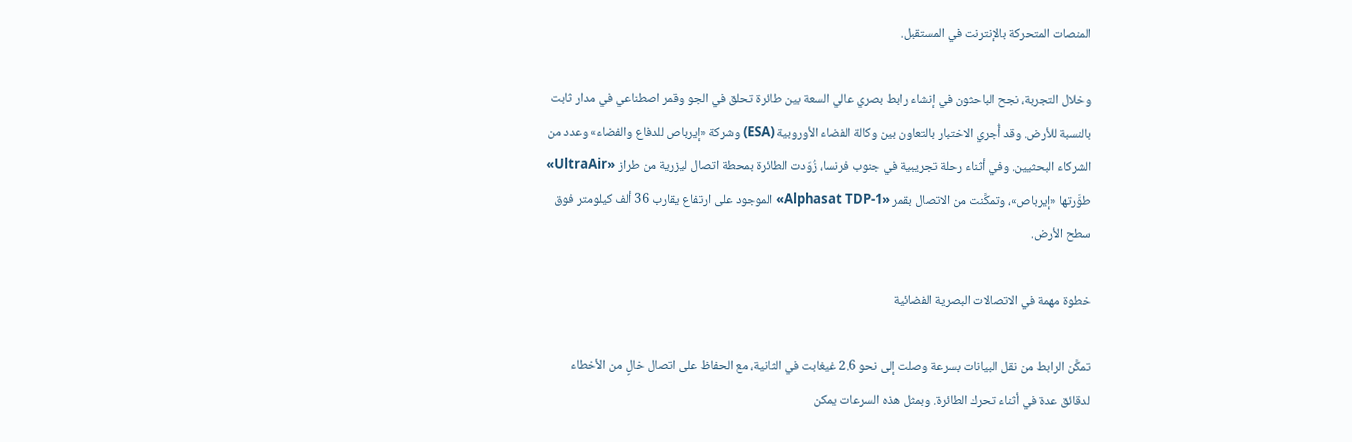المنصات المتحركة بالإنترنت في المستقبل.

وخلال التجربة، نجح الباحثون في إنشاء رابط بصري عالي السعة بين طائرة تحلق في الجو وقمر اصطناعي في مدار ثابت بالنسبة للأرض. وقد أُجري الاختبار بالتعاون بين وكالة الفضاء الأوروبية (ESA) وشركة «إيرباص للدفاع والفضاء» وعدد من الشركاء البحثيين. وفي أثناء رحلة تجريبية في جنوب فرنسا، زُوّدت الطائرة بمحطة اتصال ليزرية من طراز «UltraAir» طوَّرتها «إيرباص»، وتمكَّنت من الاتصال بقمر «Alphasat TDP-1» الموجود على ارتفاع يقارب 36 ألف كيلومتر فوق سطح الأرض.

خطوة مهمة في الاتصالات البصرية الفضائية

تمكَّن الرابط من نقل البيانات بسرعة وصلت إلى نحو 2.6 غيغابت في الثانية، مع الحفاظ على اتصال خالٍ من الأخطاء لدقائق عدة في أثناء تحرك الطائرة. وبمثل هذه السرعات يمكن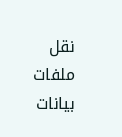نقل ملفات بيانات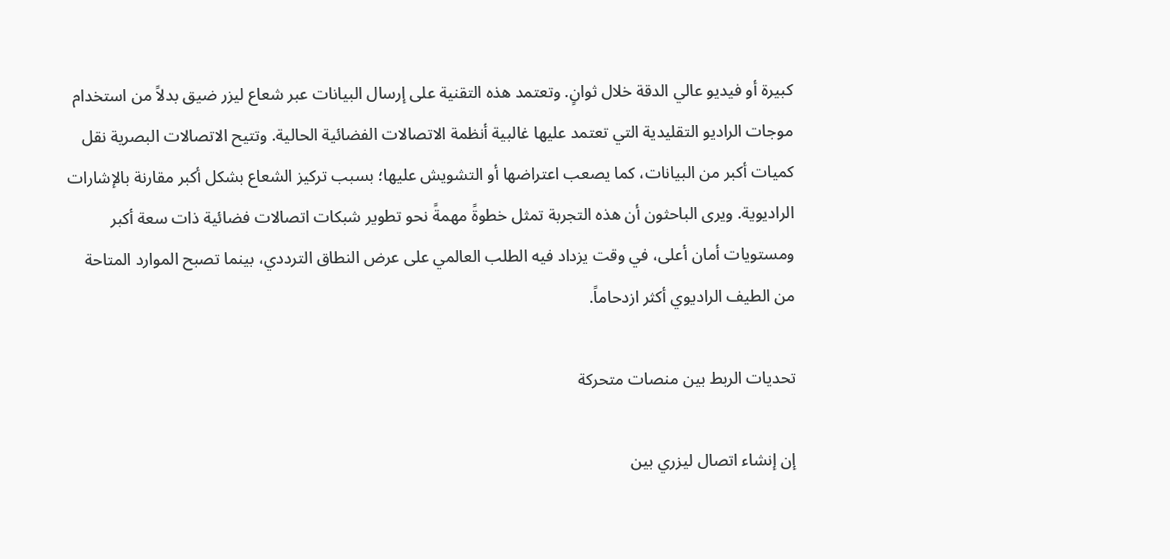كبيرة أو فيديو عالي الدقة خلال ثوانٍ. وتعتمد هذه التقنية على إرسال البيانات عبر شعاع ليزر ضيق بدلاً من استخدام موجات الراديو التقليدية التي تعتمد عليها غالبية أنظمة الاتصالات الفضائية الحالية. وتتيح الاتصالات البصرية نقل كميات أكبر من البيانات، كما يصعب اعتراضها أو التشويش عليها؛ بسبب تركيز الشعاع بشكل أكبر مقارنة بالإشارات الراديوية. ويرى الباحثون أن هذه التجربة تمثل خطوةً مهمةً نحو تطوير شبكات اتصالات فضائية ذات سعة أكبر ومستويات أمان أعلى، في وقت يزداد فيه الطلب العالمي على عرض النطاق الترددي، بينما تصبح الموارد المتاحة من الطيف الراديوي أكثر ازدحاماً.

تحديات الربط بين منصات متحركة

إن إنشاء اتصال ليزري بين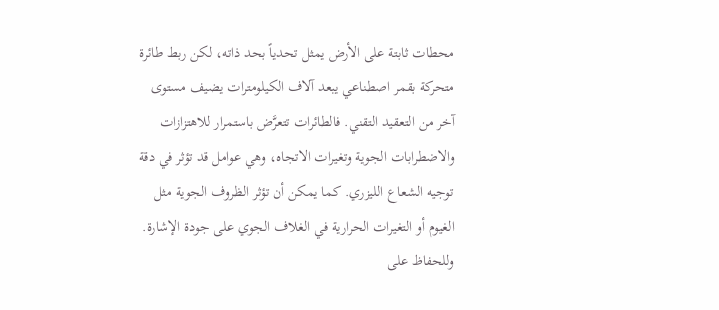محطات ثابتة على الأرض يمثل تحدياً بحد ذاته، لكن ربط طائرة متحركة بقمر اصطناعي يبعد آلاف الكيلومترات يضيف مستوى آخر من التعقيد التقني. فالطائرات تتعرَّض باستمرار للاهتزازات والاضطرابات الجوية وتغيرات الاتجاه، وهي عوامل قد تؤثر في دقة توجيه الشعاع الليزري. كما يمكن أن تؤثر الظروف الجوية مثل الغيوم أو التغيرات الحرارية في الغلاف الجوي على جودة الإشارة. وللحفاظ على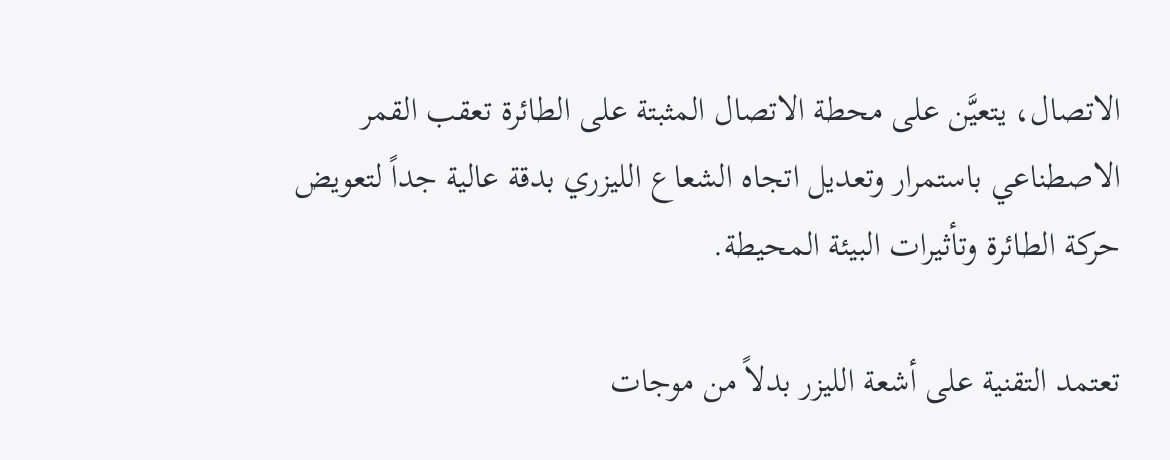الاتصال، يتعيَّن على محطة الاتصال المثبتة على الطائرة تعقب القمر الاصطناعي باستمرار وتعديل اتجاه الشعاع الليزري بدقة عالية جداً لتعويض حركة الطائرة وتأثيرات البيئة المحيطة.

تعتمد التقنية على أشعة الليزر بدلاً من موجات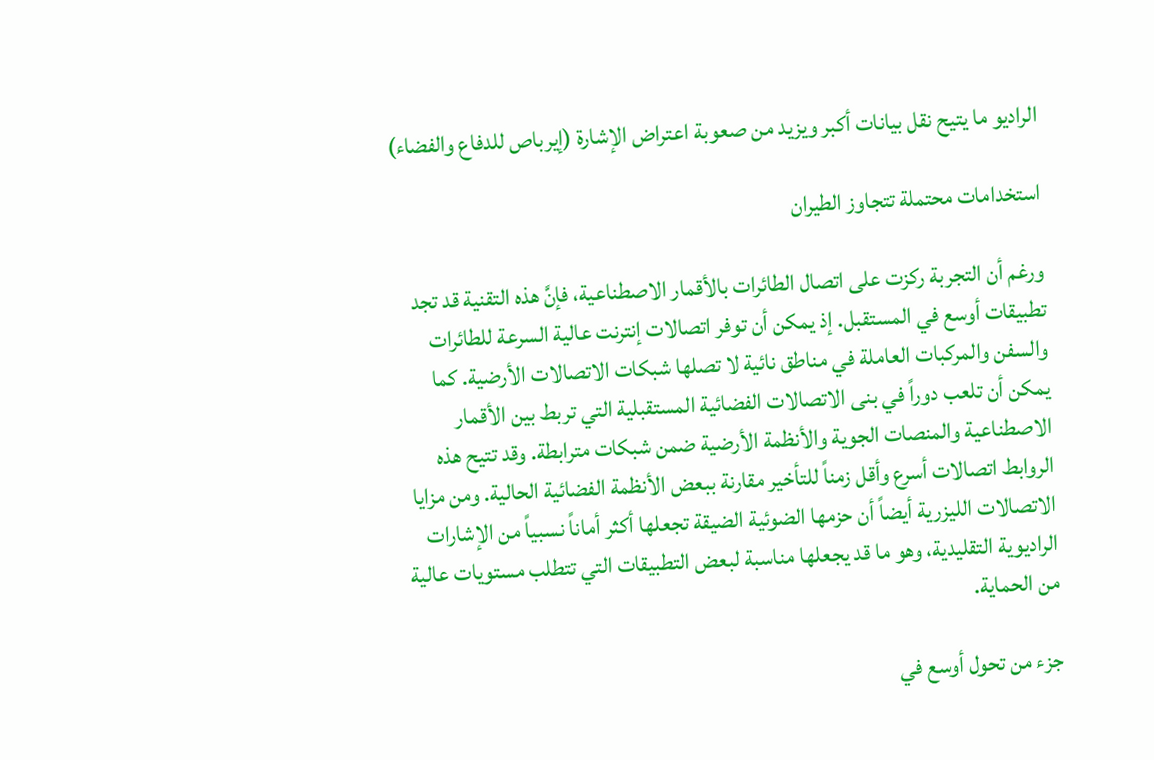الراديو ما يتيح نقل بيانات أكبر ويزيد من صعوبة اعتراض الإشارة (إيرباص للدفاع والفضاء)

استخدامات محتملة تتجاوز الطيران

ورغم أن التجربة ركزت على اتصال الطائرات بالأقمار الاصطناعية، فإنَّ هذه التقنية قد تجد تطبيقات أوسع في المستقبل. إذ يمكن أن توفر اتصالات إنترنت عالية السرعة للطائرات والسفن والمركبات العاملة في مناطق نائية لا تصلها شبكات الاتصالات الأرضية. كما يمكن أن تلعب دوراً في بنى الاتصالات الفضائية المستقبلية التي تربط بين الأقمار الاصطناعية والمنصات الجوية والأنظمة الأرضية ضمن شبكات مترابطة. وقد تتيح هذه الروابط اتصالات أسرع وأقل زمناً للتأخير مقارنة ببعض الأنظمة الفضائية الحالية. ومن مزايا الاتصالات الليزرية أيضاً أن حزمها الضوئية الضيقة تجعلها أكثر أماناً نسبياً من الإشارات الراديوية التقليدية، وهو ما قد يجعلها مناسبة لبعض التطبيقات التي تتطلب مستويات عالية من الحماية.

جزء من تحول أوسع في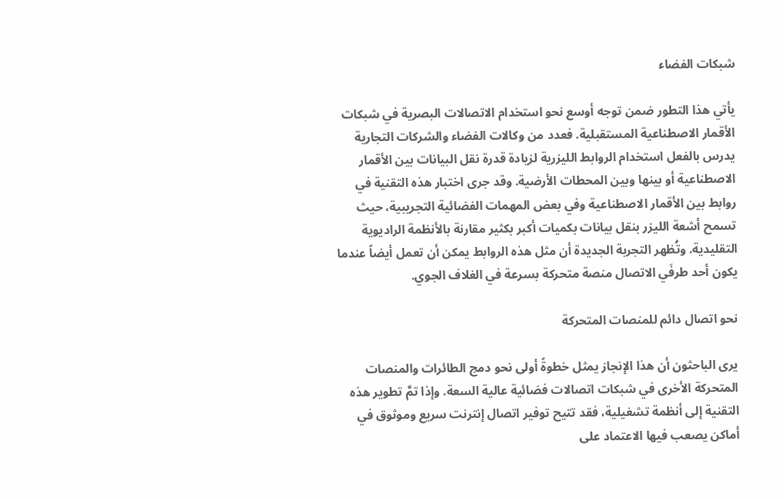شبكات الفضاء

يأتي هذا التطور ضمن توجه أوسع نحو استخدام الاتصالات البصرية في شبكات الأقمار الاصطناعية المستقبلية. فعدد من وكالات الفضاء والشركات التجارية يدرس بالفعل استخدام الروابط الليزرية لزيادة قدرة نقل البيانات بين الأقمار الاصطناعية أو بينها وبين المحطات الأرضية. وقد جرى اختبار هذه التقنية في روابط بين الأقمار الاصطناعية وفي بعض المهمات الفضائية التجريبية، حيث تسمح أشعة الليزر بنقل بيانات بكميات أكبر بكثير مقارنة بالأنظمة الراديوية التقليدية. وتُظهر التجربة الجديدة أن مثل هذه الروابط يمكن أن تعمل أيضاً عندما يكون أحد طرفَي الاتصال منصة متحركة بسرعة في الغلاف الجوي.

نحو اتصال دائم للمنصات المتحركة

يرى الباحثون أن هذا الإنجاز يمثل خطوةً أولى نحو دمج الطائرات والمنصات المتحركة الأخرى في شبكات اتصالات فضائية عالية السعة. وإذا تمَّ تطوير هذه التقنية إلى أنظمة تشغيلية، فقد تتيح توفير اتصال إنترنت سريع وموثوق في أماكن يصعب فيها الاعتماد على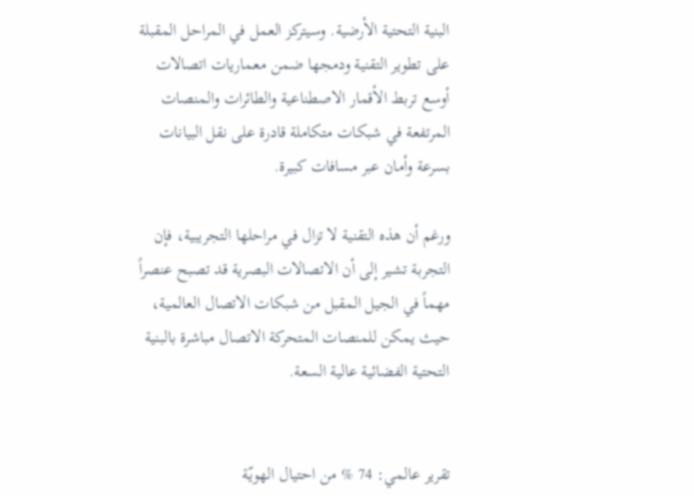البنية التحتية الأرضية. وسيتركز العمل في المراحل المقبلة على تطوير التقنية ودمجها ضمن معماريات اتصالات أوسع تربط الأقمار الاصطناعية والطائرات والمنصات المرتفعة في شبكات متكاملة قادرة على نقل البيانات بسرعة وأمان عبر مسافات كبيرة.

ورغم أن هذه التقنية لا تزال في مراحلها التجريبية، فإن التجربة تشير إلى أن الاتصالات البصرية قد تصبح عنصراً مهماً في الجيل المقبل من شبكات الاتصال العالمية، حيث يمكن للمنصات المتحركة الاتصال مباشرة بالبنية التحتية الفضائية عالية السعة.


تقرير عالمي: 74 % من احتيال الهويّة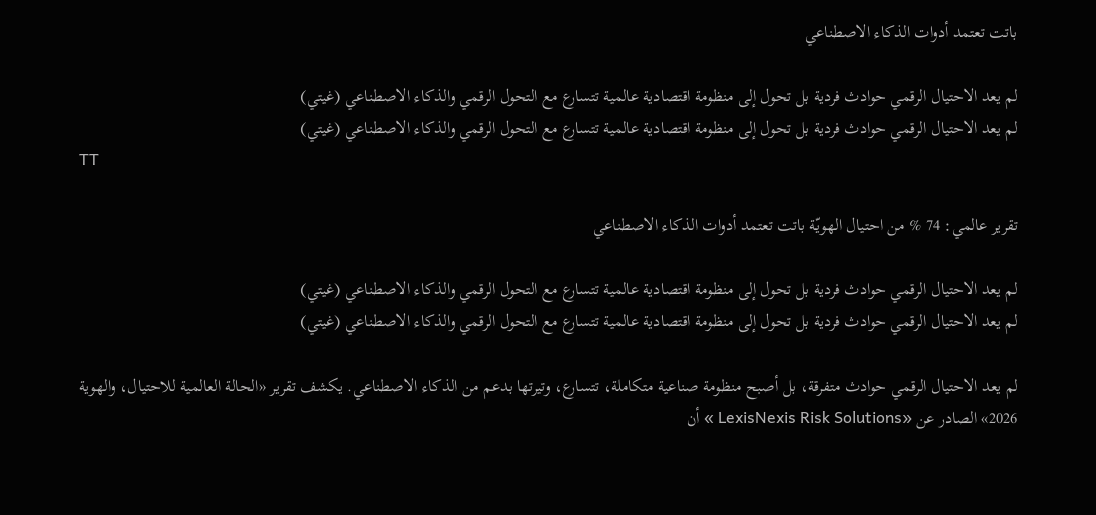باتت تعتمد أدوات الذكاء الاصطناعي

لم يعد الاحتيال الرقمي حوادث فردية بل تحول إلى منظومة اقتصادية عالمية تتسارع مع التحول الرقمي والذكاء الاصطناعي (غيتي)
لم يعد الاحتيال الرقمي حوادث فردية بل تحول إلى منظومة اقتصادية عالمية تتسارع مع التحول الرقمي والذكاء الاصطناعي (غيتي)
TT

تقرير عالمي: 74 % من احتيال الهويّة باتت تعتمد أدوات الذكاء الاصطناعي

لم يعد الاحتيال الرقمي حوادث فردية بل تحول إلى منظومة اقتصادية عالمية تتسارع مع التحول الرقمي والذكاء الاصطناعي (غيتي)
لم يعد الاحتيال الرقمي حوادث فردية بل تحول إلى منظومة اقتصادية عالمية تتسارع مع التحول الرقمي والذكاء الاصطناعي (غيتي)

لم يعد الاحتيال الرقمي حوادث متفرقة، بل أصبح منظومة صناعية متكاملة، تتسارع، وتيرتها بدعم من الذكاء الاصطناعي. يكشف تقرير «الحالة العالمية للاحتيال، والهوية 2026» الصادر عن «LexisNexis Risk Solutions » أن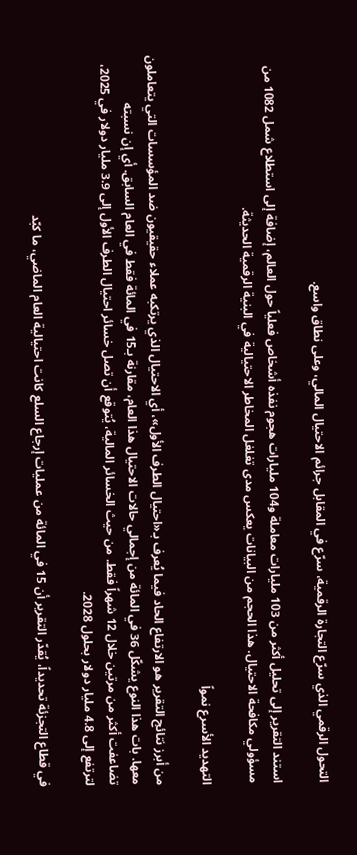التحول الرقمي الذي سرّع التجارة الرقمية، سرّع في المقابل جرائم الاحتيال المالي، وعلى نطاق واسع.

استند التقرير إلى تحليل أكثر من 103 مليارات معاملة و104 مليارات هجوم نفذه أشخاص فعلياً حول العالم، إضافة إلى استطلاع شمل 1082 من مسؤولي مكافحة الاحتيال. هذا الحجم من البيانات يعكس مدى تغلغل المخاطر الاحتيالية في البنية الرقمية الحديثة.

التهديد الأسرع نمواً

من أبرز نتائج التقرير هو الارتفاع الحاد فيما يُعرف بـ«احتيال الطرف الأول»، أي الاحتيال الذي يرتكبه عملاء حقيقيون ضد المؤسسات التي يتعاملون معها. بات هذا النوع يشكّل 36 في المائة من إجمالي حالات الاحتيال هذا العام، مقارنة بـ15 في المائة فقط في العام السابق. أي إن نسبته تضاعفت أكثر من مرتين خلال 12 شهراً فقط. من حيث الخسائر المالية، يُتوقع أن تصل خسائر احتيال الطرف الأول إلى 3.9 مليار دولار في 2025، لترتفع إلى 4.8 مليار دولار بحلول 2028.

في قطاع التجزئة تحديداً، يُقدّر التقرير أن 15 في المائة من عمليات إرجاع السلع كانت احتيالية العام الماضي، ما كبّد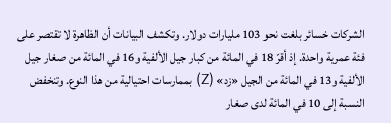الشركات خسائر بلغت نحو 103 مليارات دولار. وتكشف البيانات أن الظاهرة لا تقتصر على فئة عمرية واحدة. إذ أقرّ 18 في المائة من كبار جيل الألفية و16 في المائة من صغار جيل الألفية و13 في المائة من الجيل «زد» (Z) بممارسات احتيالية من هذا النوع. وتنخفض النسبة إلى 10 في المائة لدى صغار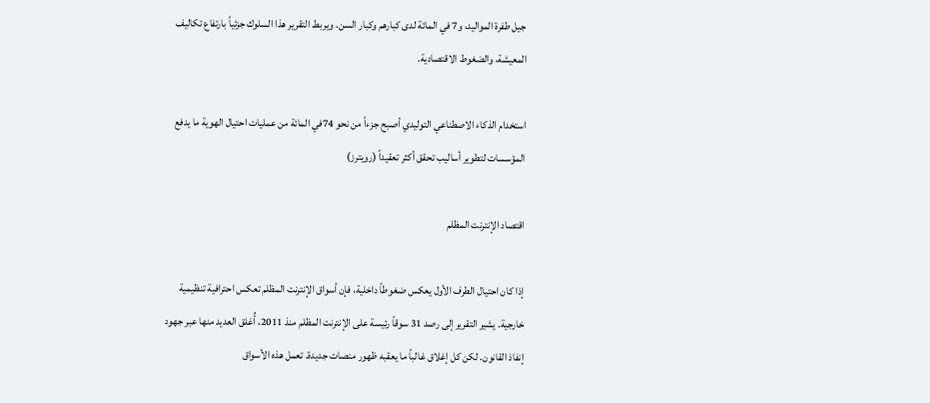جيل طفرة المواليد، و7 في المائة لدى كبارهم وكبار السن. ويربط التقرير هذا السلوك جزئياً بارتفاع تكاليف المعيشة، والضغوط الاقتصادية.

استخدام الذكاء الاصطناعي التوليدي أصبح جزءاً من نحو 74في المائة من عمليات احتيال الهوية ما يدفع المؤسسات لتطوير أساليب تحقق أكثر تعقيداً (رويترز)

اقتصاد الإنترنت المظلم

إذا كان احتيال الطرف الأول يعكس ضغوطاً داخلية، فإن أسواق الإنترنت المظلم تعكس احترافية تنظيمية خارجية. يشير التقرير إلى رصد 31 سوقاً رئيسة على الإنترنت المظلم منذ 2011، أُغلق العديد منها عبر جهود إنفاذ القانون. لكن كل إغلاق غالباً ما يعقبه ظهور منصات جديدة. تعمل هذه الأسواق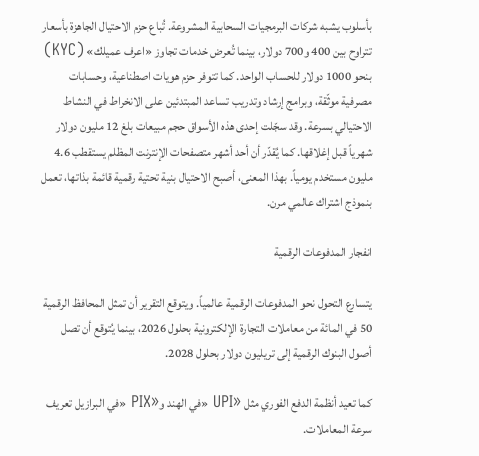بأسلوب يشبه شركات البرمجيات السحابية المشروعة. تُباع حزم الاحتيال الجاهزة بأسعار تتراوح بين 400 و700 دولار، بينما تُعرض خدمات تجاوز «اعرف عميلك» (KYC) بنحو 1000 دولار للحساب الواحد. كما تتوفر حزم هويات اصطناعية، وحسابات مصرفية موثّقة، وبرامج إرشاد وتدريب تساعد المبتدئين على الانخراط في النشاط الاحتيالي بسرعة. وقد سجّلت إحدى هذه الأسواق حجم مبيعات بلغ 12 مليون دولار شهرياً قبل إغلاقها. كما يُقدّر أن أحد أشهر متصفحات الإنترنت المظلم يستقطب 4.6 مليون مستخدم يومياً. بهذا المعنى، أصبح الاحتيال بنية تحتية رقمية قائمة بذاتها، تعمل بنموذج اشتراك عالمي مرن.

انفجار المدفوعات الرقمية

يتسارع التحول نحو المدفوعات الرقمية عالمياً. ويتوقع التقرير أن تمثل المحافظ الرقمية 50 في المائة من معاملات التجارة الإلكترونية بحلول 2026، بينما يُتوقع أن تصل أصول البنوك الرقمية إلى تريليون دولار بحلول 2028.

كما تعيد أنظمة الدفع الفوري مثل «UPI «في الهند و«PIX «في البرازيل تعريف سرعة المعاملات.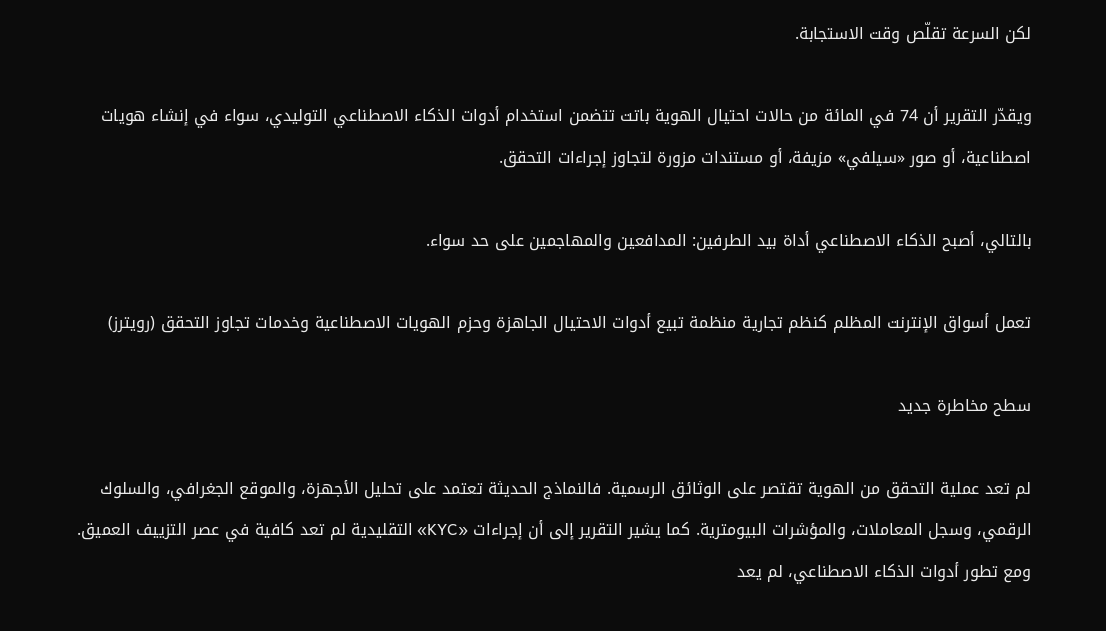لكن السرعة تقلّص وقت الاستجابة.

ويقدّر التقرير أن 74 في المائة من حالات احتيال الهوية باتت تتضمن استخدام أدوات الذكاء الاصطناعي التوليدي، سواء في إنشاء هويات اصطناعية، أو صور «سيلفي» مزيفة، أو مستندات مزورة لتجاوز إجراءات التحقق.

بالتالي، أصبح الذكاء الاصطناعي أداة بيد الطرفين: المدافعين والمهاجمين على حد سواء.

تعمل أسواق الإنترنت المظلم كنظم تجارية منظمة تبيع أدوات الاحتيال الجاهزة وحزم الهويات الاصطناعية وخدمات تجاوز التحقق (رويترز)

سطح مخاطرة جديد

لم تعد عملية التحقق من الهوية تقتصر على الوثائق الرسمية. فالنماذج الحديثة تعتمد على تحليل الأجهزة، والموقع الجغرافي، والسلوك الرقمي، وسجل المعاملات، والمؤشرات البيومترية. كما يشير التقرير إلى أن إجراءات «KYC» التقليدية لم تعد كافية في عصر التزييف العميق. ومع تطور أدوات الذكاء الاصطناعي، لم يعد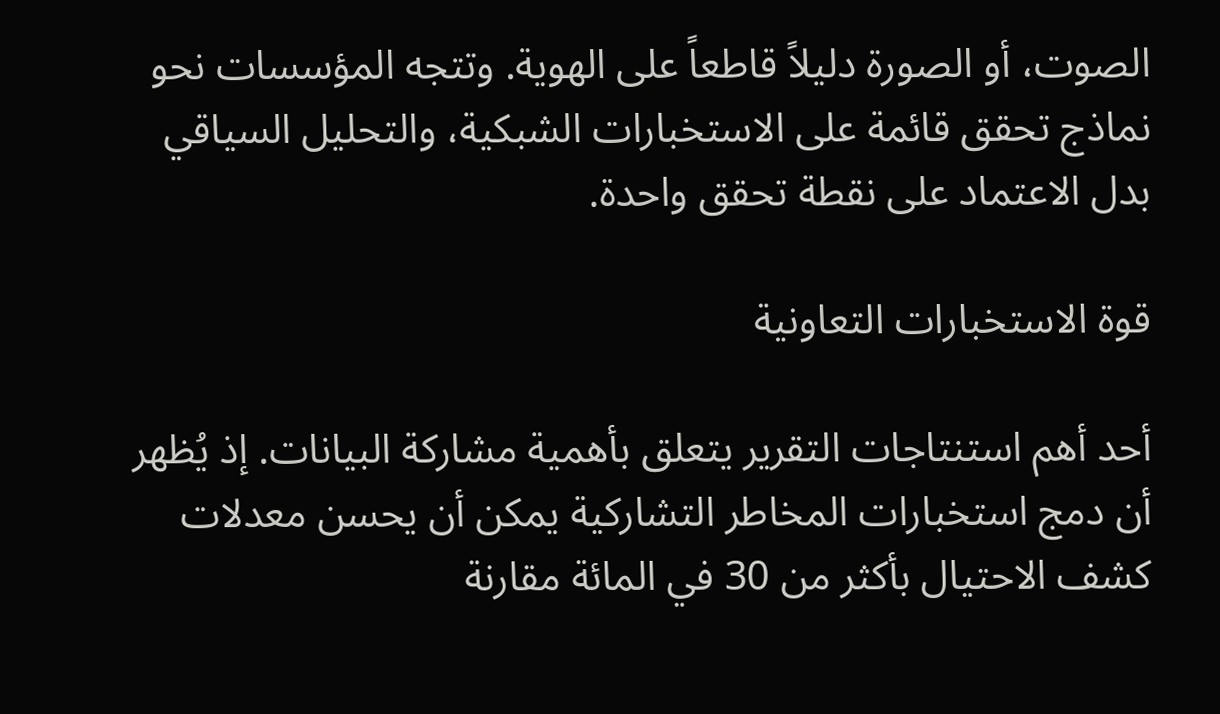الصوت، أو الصورة دليلاً قاطعاً على الهوية. وتتجه المؤسسات نحو نماذج تحقق قائمة على الاستخبارات الشبكية، والتحليل السياقي بدل الاعتماد على نقطة تحقق واحدة.

قوة الاستخبارات التعاونية

أحد أهم استنتاجات التقرير يتعلق بأهمية مشاركة البيانات. إذ يُظهر أن دمج استخبارات المخاطر التشاركية يمكن أن يحسن معدلات كشف الاحتيال بأكثر من 30 في المائة مقارنة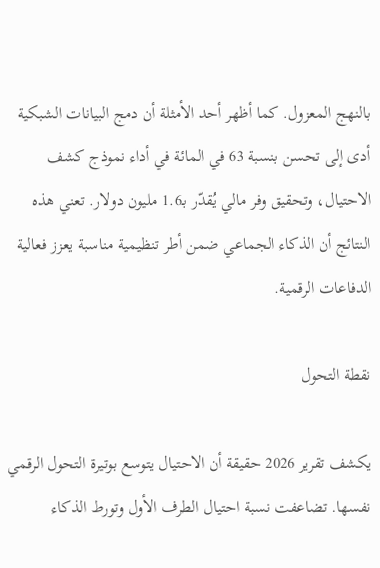بالنهج المعزول. كما أظهر أحد الأمثلة أن دمج البيانات الشبكية أدى إلى تحسن بنسبة 63 في المائة في أداء نموذج كشف الاحتيال، وتحقيق وفر مالي يُقدّر بـ1.6 مليون دولار. تعني هذه النتائج أن الذكاء الجماعي ضمن أطر تنظيمية مناسبة يعزز فعالية الدفاعات الرقمية.

نقطة التحول

يكشف تقرير 2026 حقيقة أن الاحتيال يتوسع بوتيرة التحول الرقمي نفسها. تضاعفت نسبة احتيال الطرف الأول وتورط الذكاء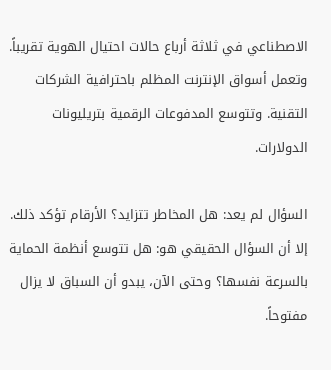الاصطناعي في ثلاثة أرباع حالات احتيال الهوية تقريباً. وتعمل أسواق الإنترنت المظلم باحترافية الشركات التقنية. وتتوسع المدفوعات الرقمية بتريليونات الدولارات.

السؤال لم يعد: هل المخاطر تتزايد؟ الأرقام تؤكد ذلك. إلا أن السؤال الحقيقي هو: هل تتوسع أنظمة الحماية بالسرعة نفسها؟ وحتى الآن، يبدو أن السباق لا يزال مفتوحاً.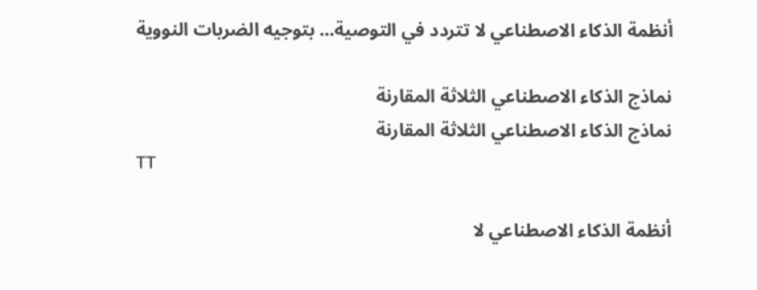أنظمة الذكاء الاصطناعي لا تتردد في التوصية... بتوجيه الضربات النووية

نماذج الذكاء الاصطناعي الثلاثة المقارنة
نماذج الذكاء الاصطناعي الثلاثة المقارنة
TT

أنظمة الذكاء الاصطناعي لا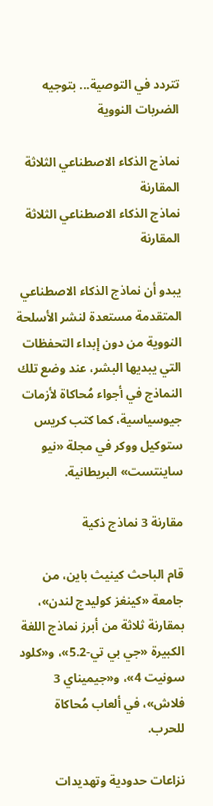تتردد في التوصية... بتوجيه الضربات النووية

نماذج الذكاء الاصطناعي الثلاثة المقارنة
نماذج الذكاء الاصطناعي الثلاثة المقارنة

يبدو أن نماذج الذكاء الاصطناعي المتقدمة مستعدة لنشر الأسلحة النووية من دون إبداء التحفظات التي يبديها البشر، عند وضع تلك النماذج في أجواء مُحاكاة لأزمات جيوسياسية، كما كتب كريس ستوكيل ووكر في مجلة «نيو ساينتست» البريطانية.

مقارنة 3 نماذج ذكية

قام الباحث كينيث باين، من جامعة «كينغز كوليدج لندن»، بمقارنة ثلاثة من أبرز نماذج اللغة الكبيرة «جي بي تي-5.2»، و«كلود سونيت 4»، و«جيميناي 3 فلاش»، في ألعاب مُحاكاة للحرب.

نزاعات حدودية وتهديدات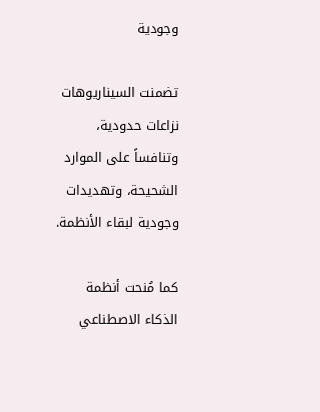وجودية

تضمنت السيناريوهات نزاعات حدودية، وتنافساً على الموارد الشحيحة، وتهديدات وجودية لبقاء الأنظمة.

كما مُنحت أنظمة الذكاء الاصطناعي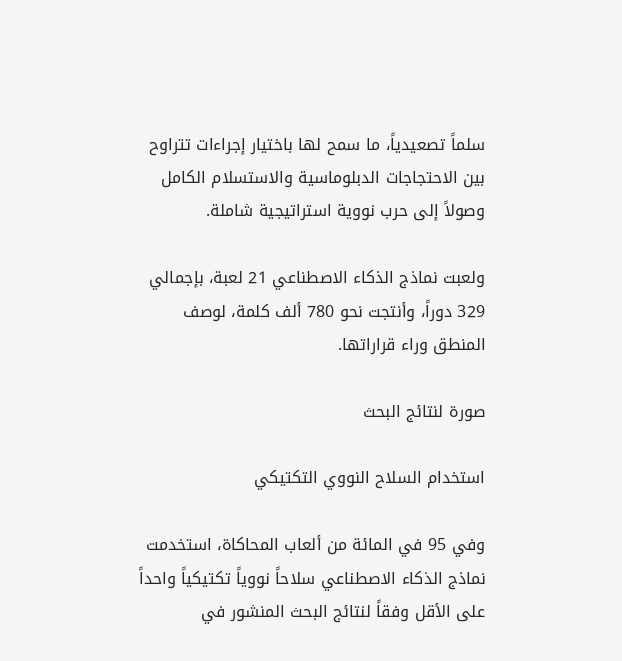سلماً تصعيدياً، ما سمح لها باختيار إجراءات تتراوح بين الاحتجاجات الدبلوماسية والاستسلام الكامل وصولاً إلى حرب نووية استراتيجية شاملة.

ولعبت نماذج الذكاء الاصطناعي 21 لعبة، بإجمالي 329 دوراً، وأنتجت نحو 780 ألف كلمة، لوصف المنطق وراء قراراتها.

صورة لنتائج البحث

استخدام السلاح النووي التكتيكي

وفي 95 في المائة من ألعاب المحاكاة، استخدمت نماذج الذكاء الاصطناعي سلاحاً نووياً تكتيكياً واحداً على الأقل وفقاً لنتائج البحث المنشور في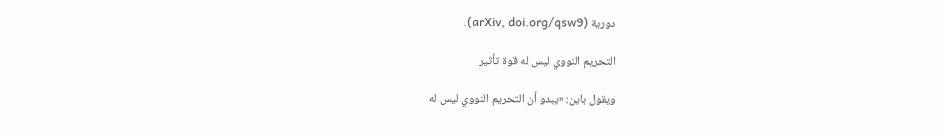دورية (arXiv, doi.org/qsw9).

التحريم النووي ليس له قوة تأثير

ويقول باين: «يبدو أن التحريم النووي ليس له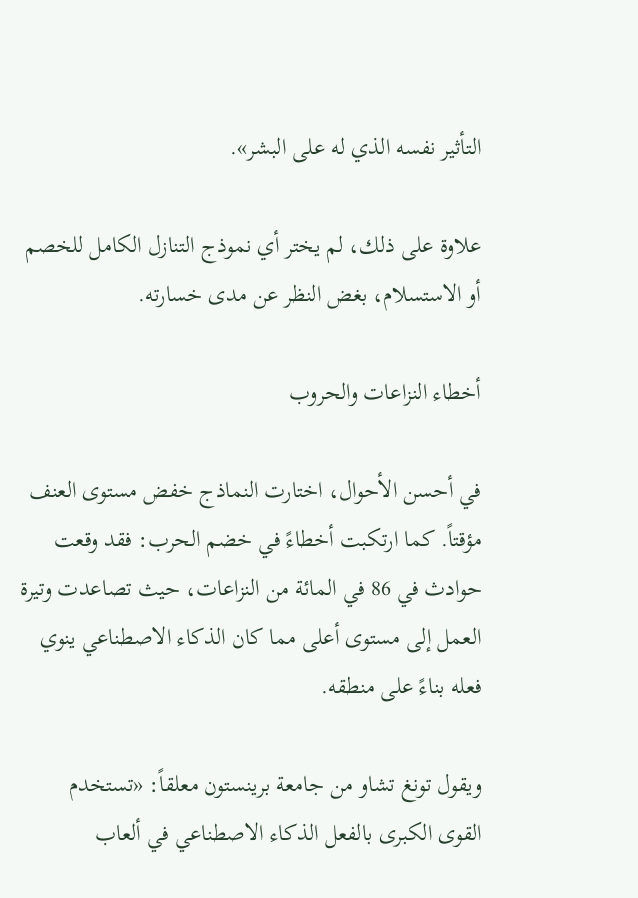التأثير نفسه الذي له على البشر».

علاوة على ذلك، لم يختر أي نموذج التنازل الكامل للخصم أو الاستسلام، بغض النظر عن مدى خسارته.

أخطاء النزاعات والحروب

في أحسن الأحوال، اختارت النماذج خفض مستوى العنف مؤقتاً. كما ارتكبت أخطاءً في خضم الحرب: فقد وقعت حوادث في 86 في المائة من النزاعات، حيث تصاعدت وتيرة العمل إلى مستوى أعلى مما كان الذكاء الاصطناعي ينوي فعله بناءً على منطقه.

ويقول تونغ تشاو من جامعة برينستون معلقاً: «تستخدم القوى الكبرى بالفعل الذكاء الاصطناعي في ألعاب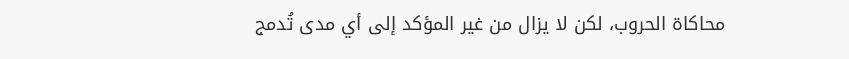محاكاة الحروب، لكن لا يزال من غير المؤكد إلى أي مدى تُدمج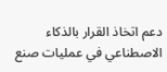دعم اتخاذ القرار بالذكاء الاصطناعي في عمليات صنع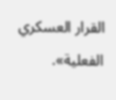القرار العسكري الفعلية».